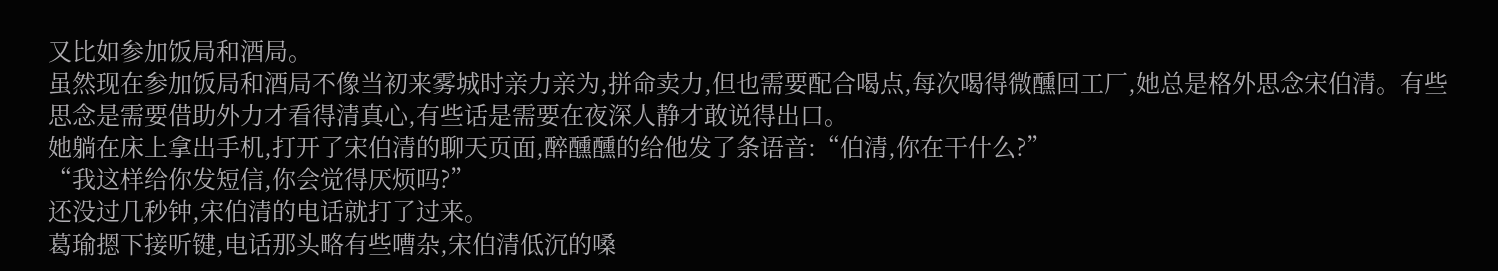又比如参加饭局和酒局。
虽然现在参加饭局和酒局不像当初来雾城时亲力亲为,拼命卖力,但也需要配合喝点,每次喝得微醺回工厂,她总是格外思念宋伯清。有些思念是需要借助外力才看得清真心,有些话是需要在夜深人静才敢说得出口。
她躺在床上拿出手机,打开了宋伯清的聊天页面,醉醺醺的给他发了条语音:“伯清,你在干什么?”
“我这样给你发短信,你会觉得厌烦吗?”
还没过几秒钟,宋伯清的电话就打了过来。
葛瑜摁下接听键,电话那头略有些嘈杂,宋伯清低沉的嗓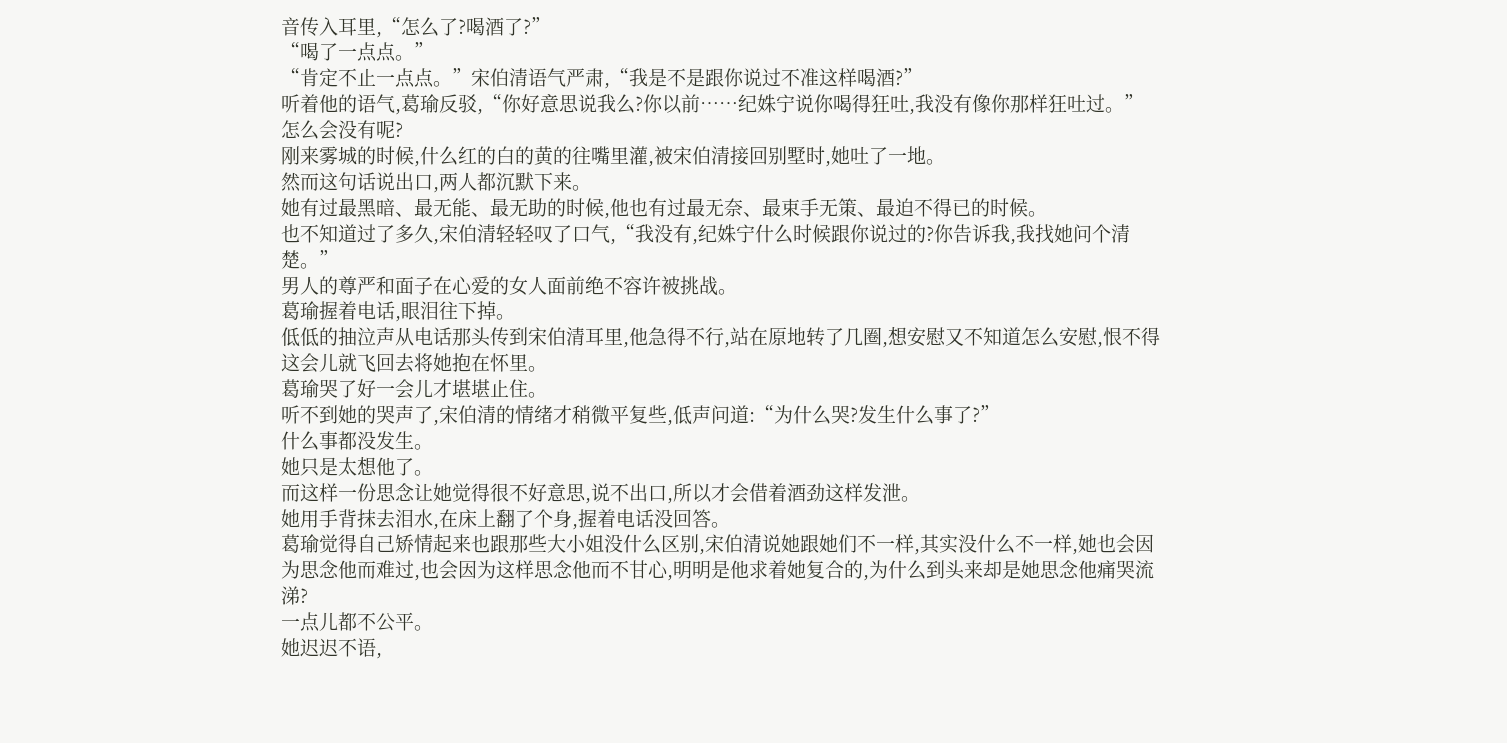音传入耳里,“怎么了?喝酒了?”
“喝了一点点。”
“肯定不止一点点。”宋伯清语气严肃,“我是不是跟你说过不准这样喝酒?”
听着他的语气,葛瑜反驳,“你好意思说我么?你以前……纪姝宁说你喝得狂吐,我没有像你那样狂吐过。”
怎么会没有呢?
刚来雾城的时候,什么红的白的黄的往嘴里灌,被宋伯清接回别墅时,她吐了一地。
然而这句话说出口,两人都沉默下来。
她有过最黑暗、最无能、最无助的时候,他也有过最无奈、最束手无策、最迫不得已的时候。
也不知道过了多久,宋伯清轻轻叹了口气,“我没有,纪姝宁什么时候跟你说过的?你告诉我,我找她问个清楚。”
男人的尊严和面子在心爱的女人面前绝不容许被挑战。
葛瑜握着电话,眼泪往下掉。
低低的抽泣声从电话那头传到宋伯清耳里,他急得不行,站在原地转了几圈,想安慰又不知道怎么安慰,恨不得这会儿就飞回去将她抱在怀里。
葛瑜哭了好一会儿才堪堪止住。
听不到她的哭声了,宋伯清的情绪才稍微平复些,低声问道:“为什么哭?发生什么事了?”
什么事都没发生。
她只是太想他了。
而这样一份思念让她觉得很不好意思,说不出口,所以才会借着酒劲这样发泄。
她用手背抹去泪水,在床上翻了个身,握着电话没回答。
葛瑜觉得自己矫情起来也跟那些大小姐没什么区别,宋伯清说她跟她们不一样,其实没什么不一样,她也会因为思念他而难过,也会因为这样思念他而不甘心,明明是他求着她复合的,为什么到头来却是她思念他痛哭流涕?
一点儿都不公平。
她迟迟不语,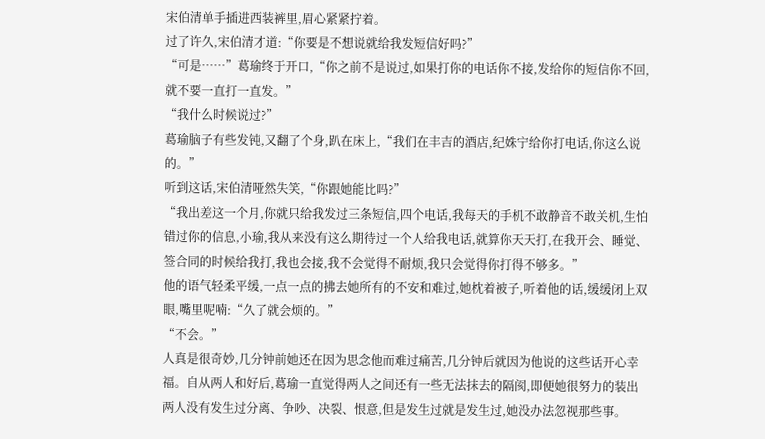宋伯清单手插进西装裤里,眉心紧紧拧着。
过了许久,宋伯清才道:“你要是不想说就给我发短信好吗?”
“可是……”葛瑜终于开口,“你之前不是说过,如果打你的电话你不接,发给你的短信你不回,就不要一直打一直发。”
“我什么时候说过?”
葛瑜脑子有些发钝,又翻了个身,趴在床上,“我们在丰吉的酒店,纪姝宁给你打电话,你这么说的。”
听到这话,宋伯清哑然失笑,“你跟她能比吗?”
“我出差这一个月,你就只给我发过三条短信,四个电话,我每天的手机不敢静音不敢关机,生怕错过你的信息,小瑜,我从来没有这么期待过一个人给我电话,就算你天天打,在我开会、睡觉、签合同的时候给我打,我也会接,我不会觉得不耐烦,我只会觉得你打得不够多。”
他的语气轻柔平缓,一点一点的拂去她所有的不安和难过,她枕着被子,听着他的话,缓缓闭上双眼,嘴里呢喃:“久了就会烦的。”
“不会。”
人真是很奇妙,几分钟前她还在因为思念他而难过痛苦,几分钟后就因为他说的这些话开心幸福。自从两人和好后,葛瑜一直觉得两人之间还有一些无法抹去的隔阂,即便她很努力的装出两人没有发生过分离、争吵、决裂、恨意,但是发生过就是发生过,她没办法忽视那些事。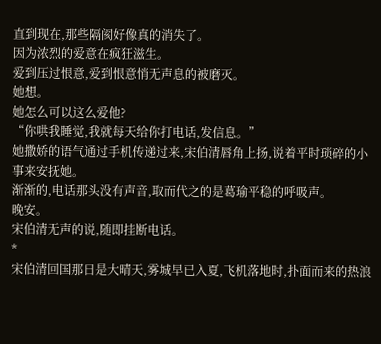直到现在,那些隔阂好像真的消失了。
因为浓烈的爱意在疯狂滋生。
爱到压过恨意,爱到恨意悄无声息的被磨灭。
她想。
她怎么可以这么爱他?
“你哄我睡觉,我就每天给你打电话,发信息。”
她撒娇的语气通过手机传递过来,宋伯清唇角上扬,说着平时琐碎的小事来安抚她。
渐渐的,电话那头没有声音,取而代之的是葛瑜平稳的呼吸声。
晚安。
宋伯清无声的说,随即挂断电话。
*
宋伯清回国那日是大晴天,雾城早已入夏,飞机落地时,扑面而来的热浪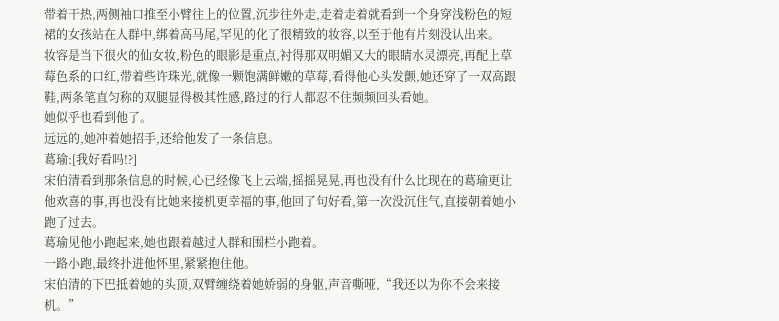带着干热,两侧袖口推至小臂往上的位置,沉步往外走,走着走着就看到一个身穿浅粉色的短裙的女孩站在人群中,绑着高马尾,罕见的化了很精致的妆容,以至于他有片刻没认出来。
妆容是当下很火的仙女妆,粉色的眼影是重点,衬得那双明媚又大的眼睛水灵漂亮,再配上草莓色系的口红,带着些许珠光,就像一颗饱满鲜嫩的草莓,看得他心头发颤,她还穿了一双高跟鞋,两条笔直匀称的双腿显得极其性感,路过的行人都忍不住频频回头看她。
她似乎也看到他了。
远远的,她冲着她招手,还给他发了一条信息。
葛瑜:[我好看吗!?]
宋伯清看到那条信息的时候,心已经像飞上云端,摇摇晃晃,再也没有什么比现在的葛瑜更让他欢喜的事,再也没有比她来接机更幸福的事,他回了句好看,第一次没沉住气,直接朝着她小跑了过去。
葛瑜见他小跑起来,她也跟着越过人群和围栏小跑着。
一路小跑,最终扑进他怀里,紧紧抱住他。
宋伯清的下巴抵着她的头顶,双臂缠绕着她娇弱的身躯,声音嘶哑,“我还以为你不会来接机。”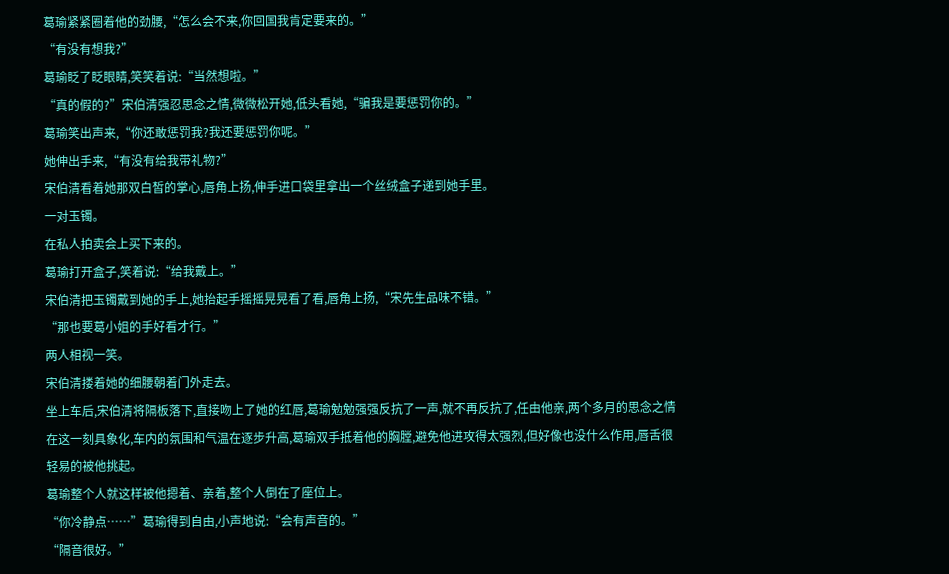葛瑜紧紧圈着他的劲腰,“怎么会不来,你回国我肯定要来的。”
“有没有想我?”
葛瑜眨了眨眼睛,笑笑着说:“当然想啦。”
“真的假的?”宋伯清强忍思念之情,微微松开她,低头看她,“骗我是要惩罚你的。”
葛瑜笑出声来,“你还敢惩罚我?我还要惩罚你呢。”
她伸出手来,“有没有给我带礼物?”
宋伯清看着她那双白皙的掌心,唇角上扬,伸手进口袋里拿出一个丝绒盒子递到她手里。
一对玉镯。
在私人拍卖会上买下来的。
葛瑜打开盒子,笑着说:“给我戴上。”
宋伯清把玉镯戴到她的手上,她抬起手摇摇晃晃看了看,唇角上扬,“宋先生品味不错。”
“那也要葛小姐的手好看才行。”
两人相视一笑。
宋伯清搂着她的细腰朝着门外走去。
坐上车后,宋伯清将隔板落下,直接吻上了她的红唇,葛瑜勉勉强强反抗了一声,就不再反抗了,任由他亲,两个多月的思念之情在这一刻具象化,车内的氛围和气温在逐步升高,葛瑜双手抵着他的胸膛,避免他进攻得太强烈,但好像也没什么作用,唇舌很轻易的被他挑起。
葛瑜整个人就这样被他摁着、亲着,整个人倒在了座位上。
“你冷静点……”葛瑜得到自由,小声地说:“会有声音的。”
“隔音很好。”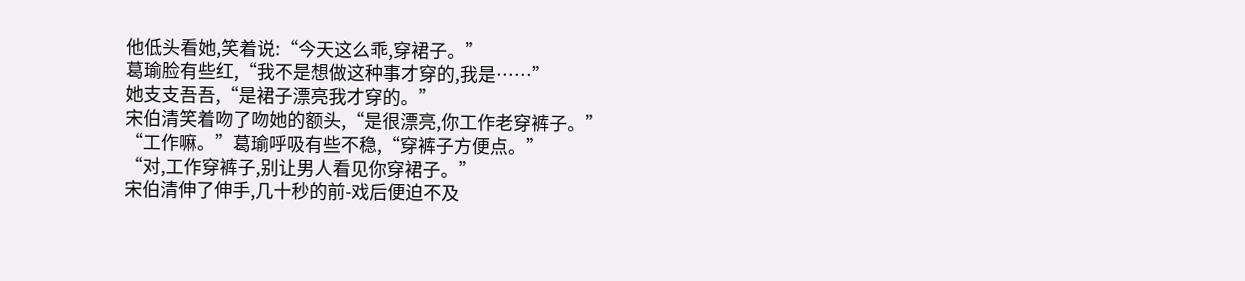他低头看她,笑着说:“今天这么乖,穿裙子。”
葛瑜脸有些红,“我不是想做这种事才穿的,我是……”
她支支吾吾,“是裙子漂亮我才穿的。”
宋伯清笑着吻了吻她的额头,“是很漂亮,你工作老穿裤子。”
“工作嘛。”葛瑜呼吸有些不稳,“穿裤子方便点。”
“对,工作穿裤子,别让男人看见你穿裙子。”
宋伯清伸了伸手,几十秒的前-戏后便迫不及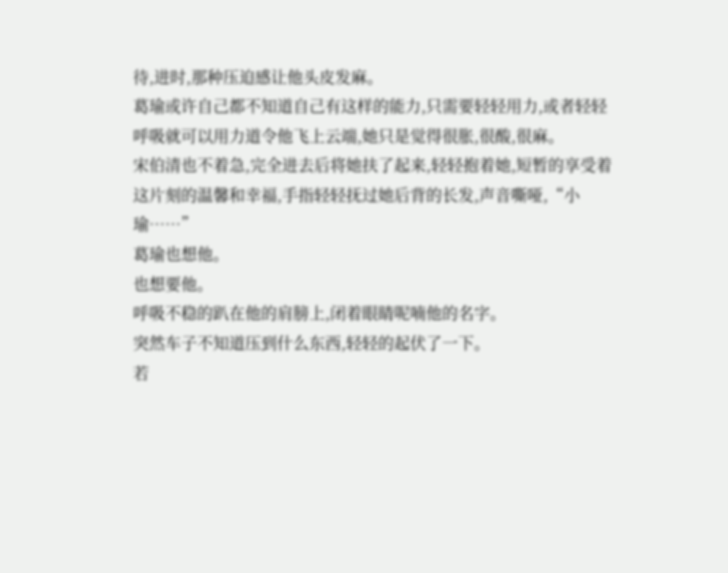待,进时,那种压迫感让他头皮发麻。
葛瑜或许自己都不知道自己有这样的能力,只需要轻轻用力,或者轻轻呼吸就可以用力道令他飞上云端,她只是觉得很胀,很酸,很麻。
宋伯清也不着急,完全进去后将她扶了起来,轻轻抱着她,短暂的享受着这片刻的温馨和幸福,手指轻轻抚过她后背的长发,声音嘶哑,“小瑜……”
葛瑜也想他。
也想要他。
呼吸不稳的趴在他的肩膀上,闭着眼睛呢喃他的名字。
突然车子不知道压到什么东西,轻轻的起伏了一下。
若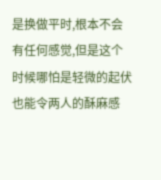是换做平时,根本不会有任何感觉,但是这个时候哪怕是轻微的起伏也能令两人的酥麻感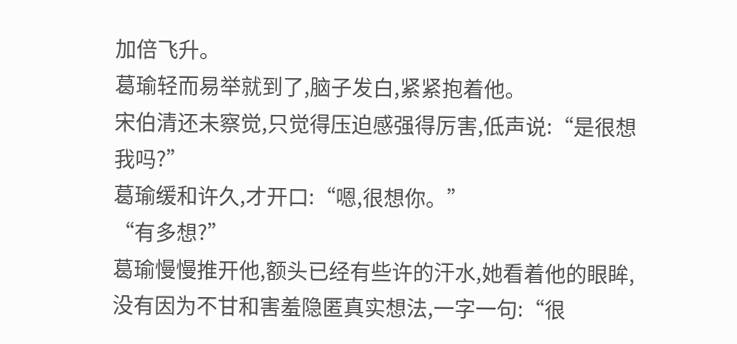加倍飞升。
葛瑜轻而易举就到了,脑子发白,紧紧抱着他。
宋伯清还未察觉,只觉得压迫感强得厉害,低声说:“是很想我吗?”
葛瑜缓和许久,才开口:“嗯,很想你。”
“有多想?”
葛瑜慢慢推开他,额头已经有些许的汗水,她看着他的眼眸,没有因为不甘和害羞隐匿真实想法,一字一句:“很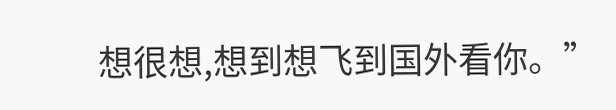想很想,想到想飞到国外看你。”